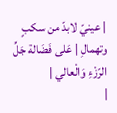| عينيّ لابدّ من سكبٍ وتهمالِ | عَلى فَضَالة جَلِّ الرّزْءِ وَالْعالي |
|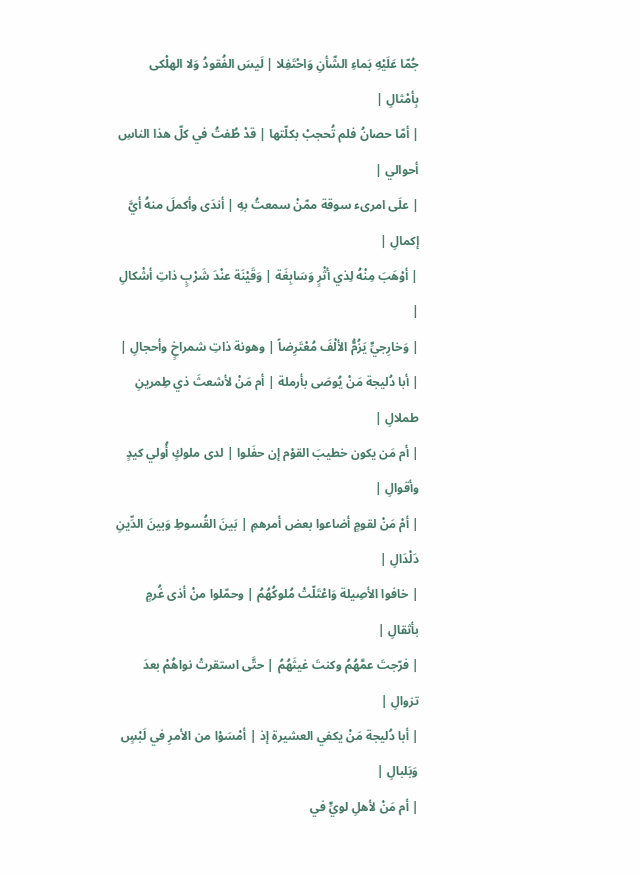جُمّا عَلَيْهِ بَماءِ الشّأنِ وَاحْتَفِلا | لَيسَ الفُقودُ وَلا الهلْكى بِأمْثالِ |
| أمّا حصانُ فلم تُحجبْ بكلّتها | قدْ طُفتُ في كلّ هذا الناسِ أحوالي |
| علَى امرىء سوقة ممّنْ سمعتُ بهِ | أندَى وأكملَ منهُ أيَّ إكمالِ |
| أوْهَبَ مِنْهُ لِذي أثْرٍ وَسَابِغَة | وَقَيْنَة عنْدَ شَرْبٍ ذاتِ أشْكالِ |
| وَخارِجيٍّ يَزُمُّ الألْفَ مُعْتَرِضاً | وهونة ذاتِ شمراخٍ وأحجالِ |
| أبا دُليجة مَنْ يُوصَى بأرملة | أم مَنْ لأشعثَ ذي طِمرينِ طملالِ |
| أم مَن يكون خطيبَ القوْم إن حفَلوا | لدى ملوكٍ أُولي كيدٍ وأقوالِ |
| أمْ مَنْ لقومٍ أضاعوا بعض أمرهمِ | بَينَ القُسوطِ وَبينَ الدِّينِ دَلْدَالِ |
| خافوا الأصِيلة وَاعْتَلّتْ مُلوكُهُمُ | وحمّلوا منْ أذى غُرمٍ بأثقالِ |
| فرّجتَ عمَّهُمُ وكنتَ غيثَهُمُ | حتَّى استقرتْ نواهُمْ بعدَ تزوالِ |
| أبا دُليجة مَنْ يكفي العشيرة إذ | أمْسَوْا من الأمرِ في لَبْسٍ وَبَلبالِ |
| أم مَنْ لأهلِ لويٍّ في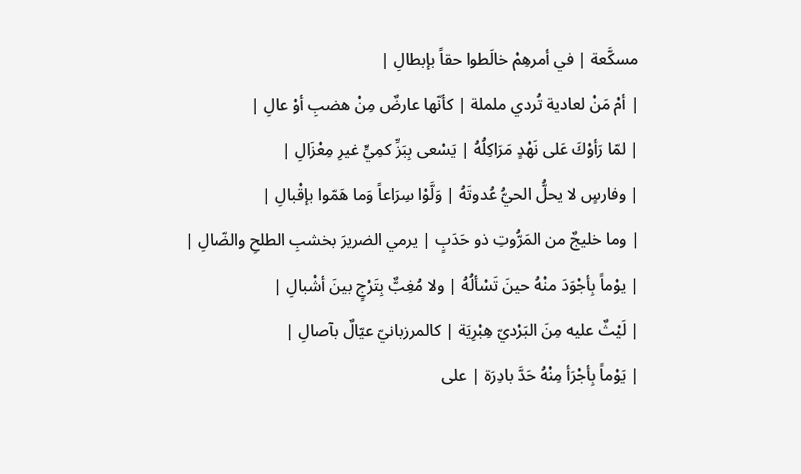مسكَّعة | في أمرهِمْ خالَطوا حقاً بإبطالِ |
| أمْ مَنْ لعادية تُردي ململة | كأنّها عارضٌ مِنْ هضبِ أوْ عالِ |
| لمّا رَأوْكَ عَلى نَهْدٍ مَرَاكِلُهُ | يَسْعى بِبَزِّ كمِيٍّ غيرِ مِعْزَالِ |
| وفارسٍ لا يحلُّ الحيُّ عُدوتَهُ | وَلَّوْا سِرَاعاً وَما هَمّوا بإقْبالِ |
| وما خليجٌ من المَرُّوتِ ذو حَدَبٍ | يرمي الضريرَ بخشبِ الطلحِ والضّالِ |
| يوْماً بِأجْوَدَ منْهُ حينَ تَسْألُهُ | ولا مُغِبٌّ بِتَرْجٍ بينَ أشْبالِ |
| لَيْثٌ عليه مِنَ البَرْديّ هِبْرِيَة | كالمرزبانيّ عيّالٌ بآصالِ |
| يَوْماً بِأجْرَأ مِنْهُ حَدَّ بادِرَة | على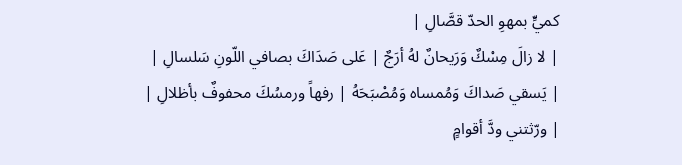كميٍّ بمهوِ الحدّ قصَّالِ |
| لا زالَ مِسْكٌ وَرَيحانٌ لهُ أرَجٌ | عَلى صَدَاكَ بصافي اللّونِ سَلسالِ |
| يَسقي صَداكَ وَمُمساه وَمُصْبَحَهُ | رفهاً ورمسُكَ محفوفٌ بأظلالِ |
| ورّثتني ودَّ أقوامٍ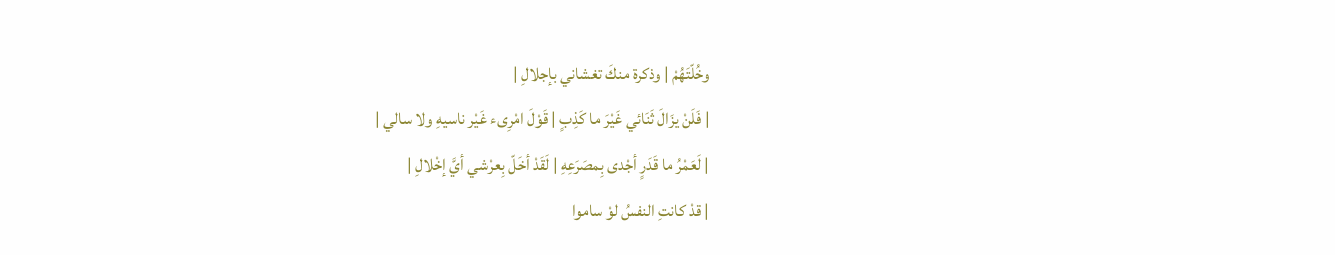وخُلّتَهُمْ | وذكرة منكَ تغشاني بإجلالِ |
| فَلَنْ يزَالَ ثَنَائي غَيْرَ ما كَذِبٍ | قَوْلَ امْرِىء غَيْر ناسيهِ ولا سالي |
| لَعَمْرُ ما قَدَرٍ أجْدى بِمصَرَعِهِ | لَقَدْ أخَلّ بِعرْشي أيَّ إخْلالِ |
| قدْ كانتِ النفسُ لوْ ساموا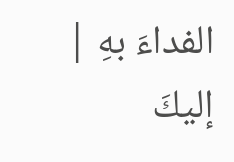الفداءَ بهِ | إليكَ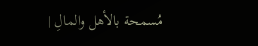مُسمحة بالأهل والمالِ |